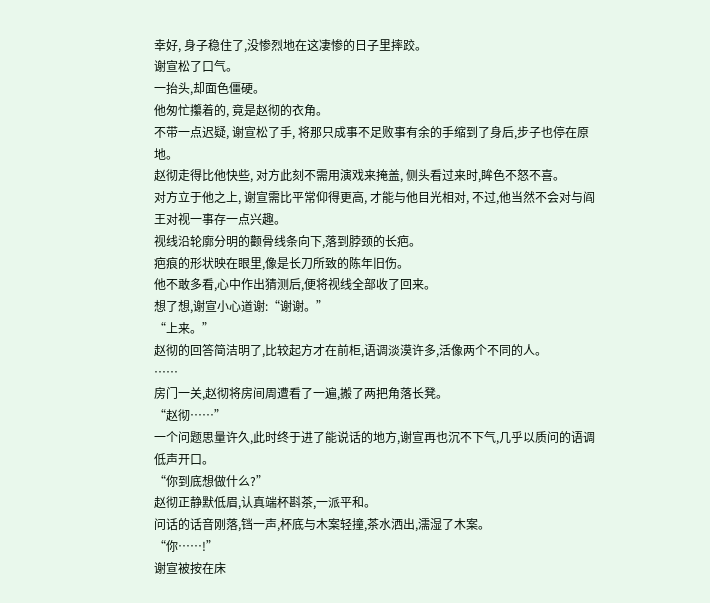幸好, 身子稳住了,没惨烈地在这凄惨的日子里摔跤。
谢宣松了口气。
一抬头,却面色僵硬。
他匆忙攥着的, 竟是赵彻的衣角。
不带一点迟疑, 谢宣松了手, 将那只成事不足败事有余的手缩到了身后,步子也停在原地。
赵彻走得比他快些, 对方此刻不需用演戏来掩盖, 侧头看过来时,眸色不怒不喜。
对方立于他之上, 谢宣需比平常仰得更高, 才能与他目光相对, 不过,他当然不会对与阎王对视一事存一点兴趣。
视线沿轮廓分明的颧骨线条向下,落到脖颈的长疤。
疤痕的形状映在眼里,像是长刀所致的陈年旧伤。
他不敢多看,心中作出猜测后,便将视线全部收了回来。
想了想,谢宣小心道谢:“谢谢。”
“上来。”
赵彻的回答简洁明了,比较起方才在前柜,语调淡漠许多,活像两个不同的人。
……
房门一关,赵彻将房间周遭看了一遍,搬了两把角落长凳。
“赵彻……”
一个问题思量许久,此时终于进了能说话的地方,谢宣再也沉不下气,几乎以质问的语调低声开口。
“你到底想做什么?”
赵彻正静默低眉,认真端杯斟茶,一派平和。
问话的话音刚落,铛一声,杯底与木案轻撞,茶水洒出,濡湿了木案。
“你……!”
谢宣被按在床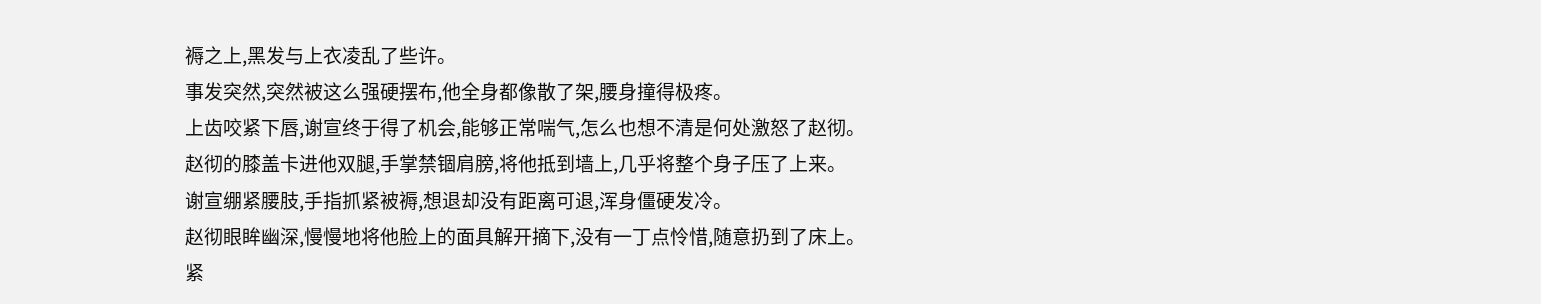褥之上,黑发与上衣凌乱了些许。
事发突然,突然被这么强硬摆布,他全身都像散了架,腰身撞得极疼。
上齿咬紧下唇,谢宣终于得了机会,能够正常喘气,怎么也想不清是何处激怒了赵彻。
赵彻的膝盖卡进他双腿,手掌禁锢肩膀,将他抵到墙上,几乎将整个身子压了上来。
谢宣绷紧腰肢,手指抓紧被褥,想退却没有距离可退,浑身僵硬发冷。
赵彻眼眸幽深,慢慢地将他脸上的面具解开摘下,没有一丁点怜惜,随意扔到了床上。
紧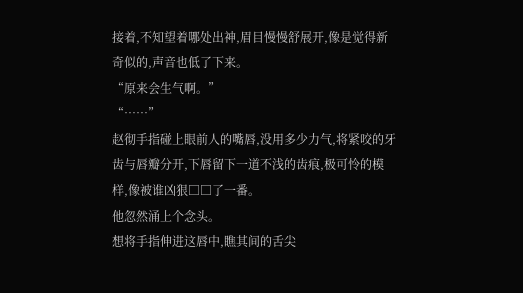接着,不知望着哪处出神,眉目慢慢舒展开,像是觉得新奇似的,声音也低了下来。
“原来会生气啊。”
“……”
赵彻手指碰上眼前人的嘴唇,没用多少力气,将紧咬的牙齿与唇瓣分开,下唇留下一道不浅的齿痕,极可怜的模样,像被谁凶狠□□了一番。
他忽然涌上个念头。
想将手指伸进这唇中,瞧其间的舌尖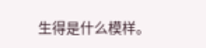生得是什么模样。